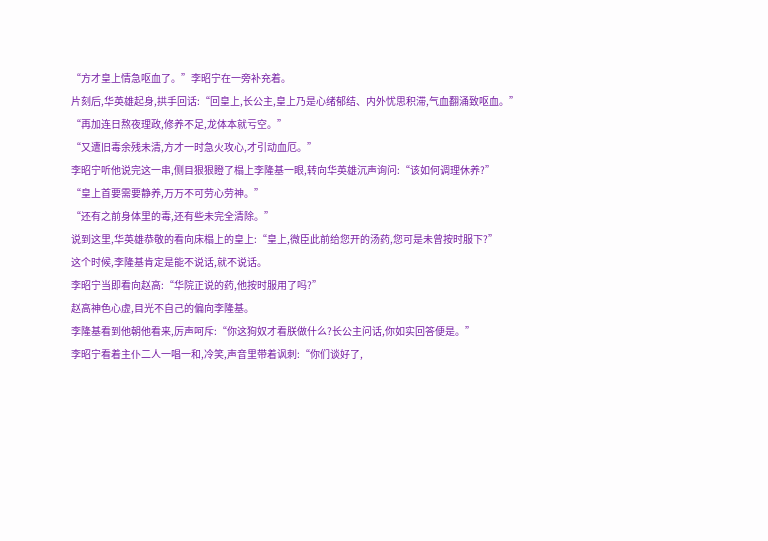“方才皇上情急呕血了。”李昭宁在一旁补充着。
片刻后,华英雄起身,拱手回话:“回皇上,长公主,皇上乃是心绪郁结、内外忧思积滞,气血翻涌致呕血。”
“再加连日熬夜理政,修养不足,龙体本就亏空。”
“又遭旧毒余残未清,方才一时急火攻心,才引动血厄。”
李昭宁听他说完这一串,侧目狠狠瞪了榻上李隆基一眼,转向华英雄沉声询问:“该如何调理休养?”
“皇上首要需要静养,万万不可劳心劳神。”
“还有之前身体里的毒,还有些未完全清除。”
说到这里,华英雄恭敬的看向床榻上的皇上:“皇上,微臣此前给您开的汤药,您可是未曾按时服下?”
这个时候,李隆基肯定是能不说话,就不说话。
李昭宁当即看向赵高:“华院正说的药,他按时服用了吗?”
赵高神色心虚,目光不自己的偏向李隆基。
李隆基看到他朝他看来,厉声呵斥:“你这狗奴才看朕做什么?长公主问话,你如实回答便是。”
李昭宁看着主仆二人一唱一和,冷笑,声音里带着讽刺:“你们谈好了,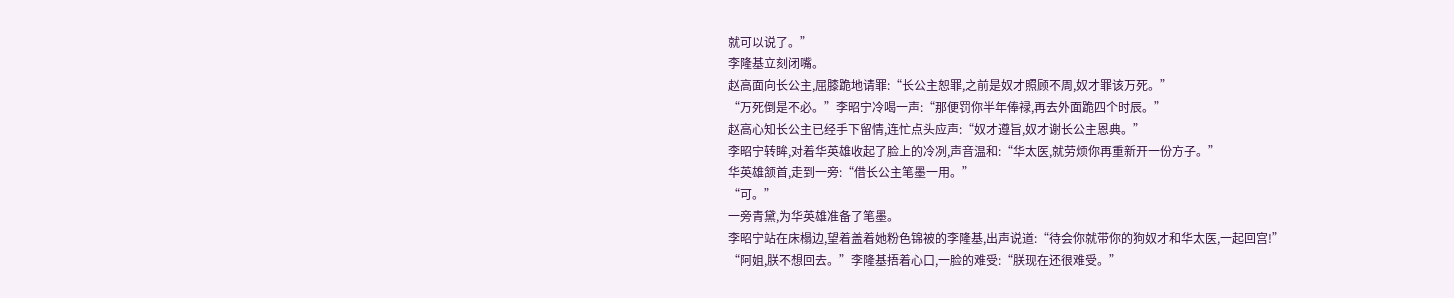就可以说了。”
李隆基立刻闭嘴。
赵高面向长公主,屈膝跪地请罪:“长公主恕罪,之前是奴才照顾不周,奴才罪该万死。”
“万死倒是不必。”李昭宁冷喝一声:“那便罚你半年俸禄,再去外面跪四个时辰。”
赵高心知长公主已经手下留情,连忙点头应声:“奴才遵旨,奴才谢长公主恩典。”
李昭宁转眸,对着华英雄收起了脸上的冷冽,声音温和:“华太医,就劳烦你再重新开一份方子。”
华英雄颔首,走到一旁:“借长公主笔墨一用。”
“可。”
一旁青黛,为华英雄准备了笔墨。
李昭宁站在床榻边,望着盖着她粉色锦被的李隆基,出声说道:“待会你就带你的狗奴才和华太医,一起回宫!”
“阿姐,朕不想回去。”李隆基捂着心口,一脸的难受:“朕现在还很难受。”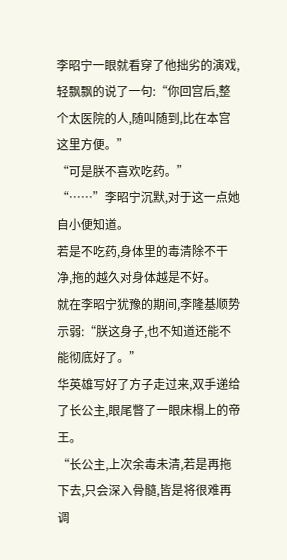李昭宁一眼就看穿了他拙劣的演戏,轻飘飘的说了一句:“你回宫后,整个太医院的人,随叫随到,比在本宫这里方便。”
“可是朕不喜欢吃药。”
“……”李昭宁沉默,对于这一点她自小便知道。
若是不吃药,身体里的毒清除不干净,拖的越久对身体越是不好。
就在李昭宁犹豫的期间,李隆基顺势示弱:“朕这身子,也不知道还能不能彻底好了。”
华英雄写好了方子走过来,双手递给了长公主,眼尾瞥了一眼床榻上的帝王。
“长公主,上次余毒未清,若是再拖下去,只会深入骨髓,皆是将很难再调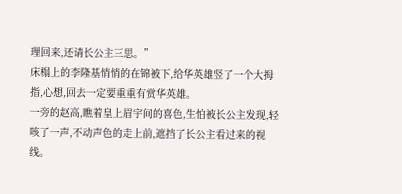理回来,还请长公主三思。”
床榻上的李隆基悄悄的在锦被下,给华英雄竖了一个大拇指,心想,回去一定要重重有赏华英雄。
一旁的赵高,瞧着皇上眉宇间的喜色,生怕被长公主发现,轻咳了一声,不动声色的走上前,遮挡了长公主看过来的视线。